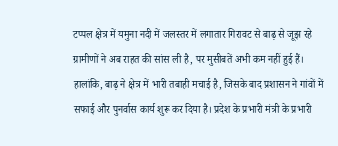टप्पल क्षेत्र में यमुना नदी में जलस्तर में लगातार गिरावट से बाढ़ से जूझ रहे ग्रामीणों ने अब राहत की सांस ली है, पर मुसीबतें अभी कम नहीं हुई हैं। हालांकि, बाढ़ ने क्षेत्र में भारी तबाही मचाई है, जिसके बाद प्रशासन ने गांवों में सफाई और पुनर्वास कार्य शुरू कर दिया है। प्रदेश के प्रभारी मंत्री के प्रभारी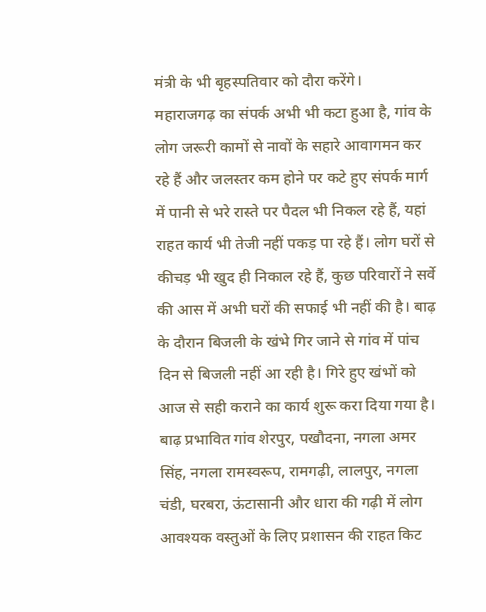मंत्री के भी बृहस्पतिवार को दौरा करेंगे।
महाराजगढ़ का संपर्क अभी भी कटा हुआ है, गांव के लोग जरूरी कामों से नावों के सहारे आवागमन कर रहे हैं और जलस्तर कम होने पर कटे हुए संपर्क मार्ग में पानी से भरे रास्ते पर पैदल भी निकल रहे हैं, यहां राहत कार्य भी तेजी नहीं पकड़ पा रहे हैं। लोग घरों से कीचड़ भी खुद ही निकाल रहे हैं, कुछ परिवारों ने सर्वे की आस में अभी घरों की सफाई भी नहीं की है। बाढ़ के दौरान बिजली के खंभे गिर जाने से गांव में पांच दिन से बिजली नहीं आ रही है। गिरे हुए खंभों को आज से सही कराने का कार्य शुरू करा दिया गया है। बाढ़ प्रभावित गांव शेरपुर, पखौदना, नगला अमर सिंह, नगला रामस्वरूप, रामगढ़ी, लालपुर, नगला चंडी, घरबरा, ऊंटासानी और धारा की गढ़ी में लोग आवश्यक वस्तुओं के लिए प्रशासन की राहत किट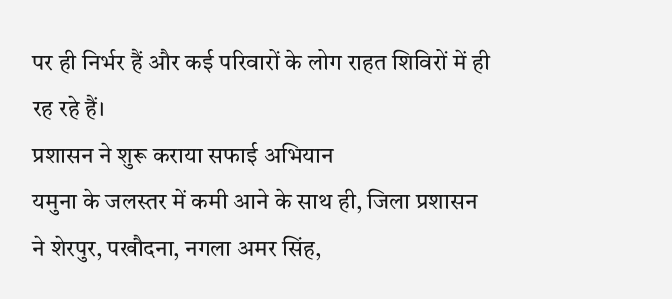पर ही निर्भर हैं और कई परिवारों के लोग राहत शिविरों में ही रह रहे हैं।
प्रशासन ने शुरू कराया सफाई अभियान
यमुना के जलस्तर में कमी आने के साथ ही, जिला प्रशासन ने शेरपुर, पखौदना, नगला अमर सिंह,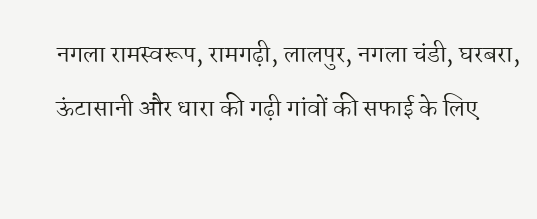नगला रामस्वरूप, रामगढ़ी, लालपुर, नगला चंडी, घरबरा, ऊंटासानी और धारा की गढ़ी गांवों की सफाई के लिए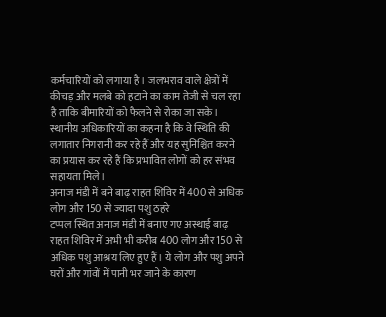कर्मचारियों को लगाया है। जलभराव वाले क्षेत्रों में कीचड़ और मलबे को हटाने का काम तेजी से चल रहा है ताकि बीमारियों को फैलने से रोका जा सके। स्थानीय अधिकारियों का कहना है कि वे स्थिति की लगातार निगरानी कर रहे हैं और यह सुनिश्चित करने का प्रयास कर रहे हैं कि प्रभावित लोगों को हर संभव सहायता मिले।
अनाज मंडी में बने बाढ़ राहत शिविर में 400 से अधिक लोग और 150 से ज्यादा पशु ठहरे
टप्पल स्थित अनाज मंडी में बनाए गए अस्थाई बाढ़ राहत शिविर में अभी भी करीब 400 लोग और 150 से अधिक पशु आश्रय लिए हुए हैं। ये लोग और पशु अपने घरों और गांवों में पानी भर जाने के कारण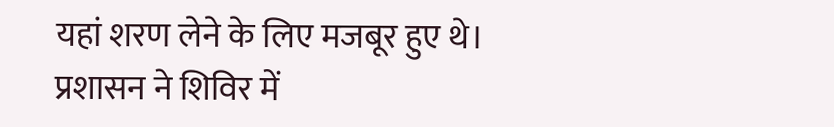यहां शरण लेने के लिए मजबूर हुए थे। प्रशासन ने शिविर में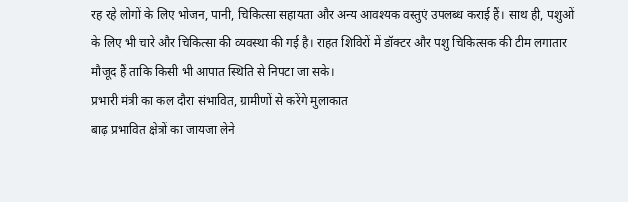रह रहे लोगों के लिए भोजन, पानी, चिकित्सा सहायता और अन्य आवश्यक वस्तुएं उपलब्ध कराई हैं। साथ ही, पशुओं के लिए भी चारे और चिकित्सा की व्यवस्था की गई है। राहत शिविरों में डॉक्टर और पशु चिकित्सक की टीम लगातार मौजूद हैं ताकि किसी भी आपात स्थिति से निपटा जा सके।
प्रभारी मंत्री का कल दौरा संभावित, ग्रामीणों से करेंगे मुलाकात
बाढ़ प्रभावित क्षेत्रों का जायजा लेने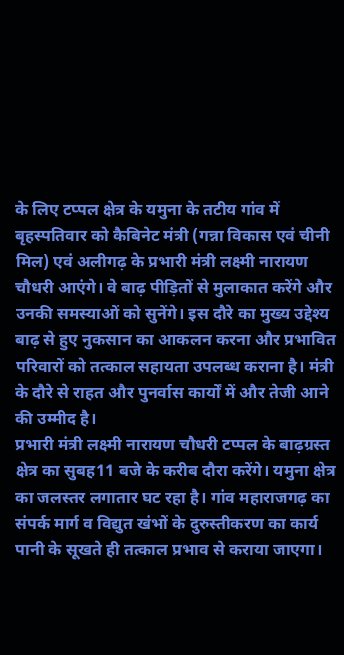के लिए टप्पल क्षेत्र के यमुना के तटीय गांव में बृहस्पतिवार को कैबिनेट मंत्री (गन्ना विकास एवं चीनी मिल) एवं अलीगढ़ के प्रभारी मंत्री लक्ष्मी नारायण चौधरी आएंगे। वे बाढ़ पीड़ितों से मुलाकात करेंगे और उनकी समस्याओं को सुनेंगे। इस दौरे का मुख्य उद्देश्य बाढ़ से हुए नुकसान का आकलन करना और प्रभावित परिवारों को तत्काल सहायता उपलब्ध कराना है। मंत्री के दौरे से राहत और पुनर्वास कार्यों में और तेजी आने की उम्मीद है।
प्रभारी मंत्री लक्ष्मी नारायण चौधरी टप्पल के बाढ़ग्रस्त क्षेत्र का सुबह11 बजे के करीब दौरा करेंगे। यमुना क्षेत्र का जलस्तर लगातार घट रहा है। गांव महाराजगढ़ का संपर्क मार्ग व विद्युत खंभों के दुरुस्तीकरण का कार्य पानी के सूखते ही तत्काल प्रभाव से कराया जाएगा।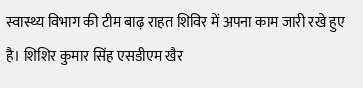स्वास्थ्य विभाग की टीम बाढ़ राहत शिविर में अपना काम जारी रखे हुए है। शिशिर कुमार सिंह एसडीएम खैर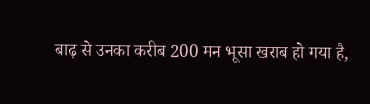बाढ़ से उनका करीब 200 मन भूसा खराब हो गया है,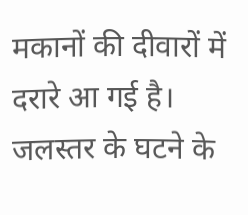मकानों की दीवारों में दरारे आ गई है। जलस्तर के घटने के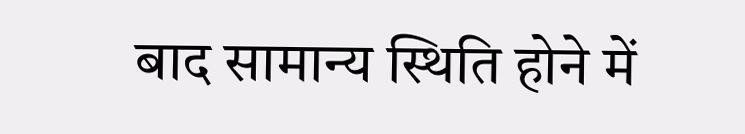बाद सामान्य स्थिति होने में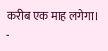करीब एक माह लगेगा। -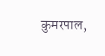कुमरपाल,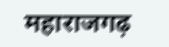महाराजगढ़